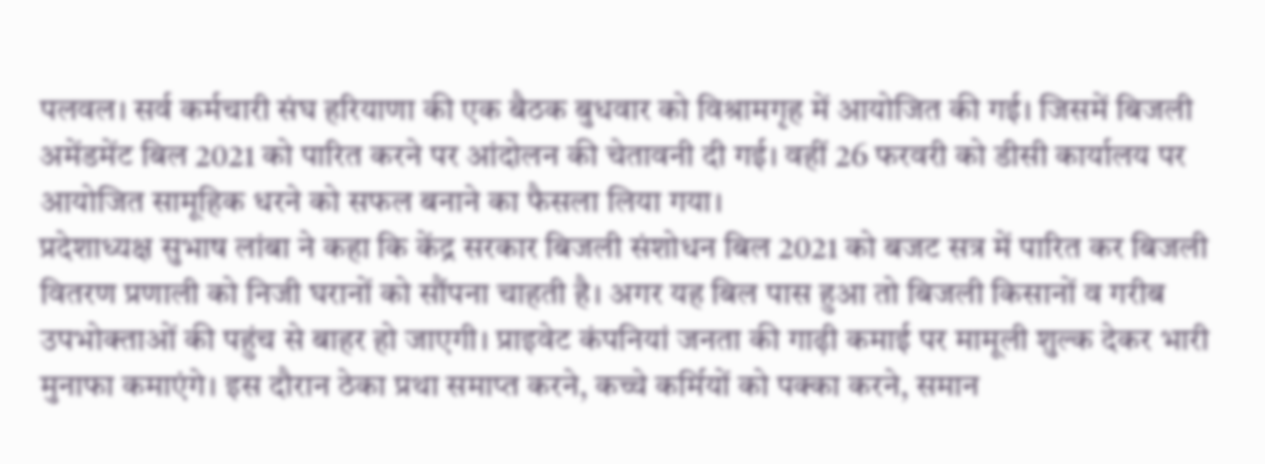पलवल। सर्व कर्मचारी संघ हरियाणा की एक बैठक बुधवार को विश्रामगृह में आयोजित की गई। जिसमें बिजली अमेंडमेंट बिल 2021 को पारित करने पर आंदोलन की चेतावनी दी गई। वहीं 26 फरवरी को डीसी कार्यालय पर आयोजित सामूहिक धरने को सफल बनाने का फैसला लिया गया।
प्रदेशाध्यक्ष सुभाष लांबा ने कहा कि केंद्र सरकार बिजली संशोधन बिल 2021 को बजट सत्र में पारित कर बिजली वितरण प्रणाली को निजी घरानों को सौंपना चाहती है। अगर यह बिल पास हुआ तो बिजली किसानों व गरीब उपभोक्ताओं की पहुंच से बाहर हो जाएगी। प्राइवेट कंपनियां जनता की गाढ़ी कमाई पर मामूली शुल्क देकर भारी मुनाफा कमाएंगे। इस दौरान ठेका प्रथा समाप्त करने, कच्चे कर्मियों को पक्का करने, समान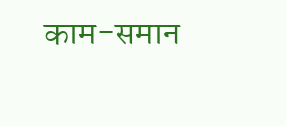काम-समान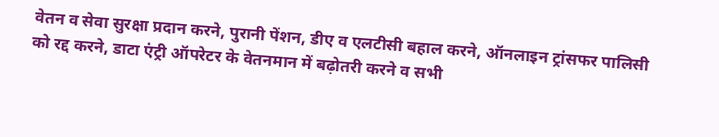वेतन व सेवा सुरक्षा प्रदान करने, पुरानी पेंशन, डीए व एलटीसी बहाल करने, ऑनलाइन ट्रांसफर पालिसी को रद्द करने, डाटा एंट्री ऑपरेटर के वेतनमान में बढ़ोतरी करने व सभी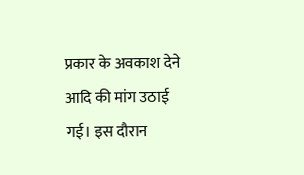प्रकार के अवकाश देने आदि की मांग उठाई गई। इस दौरान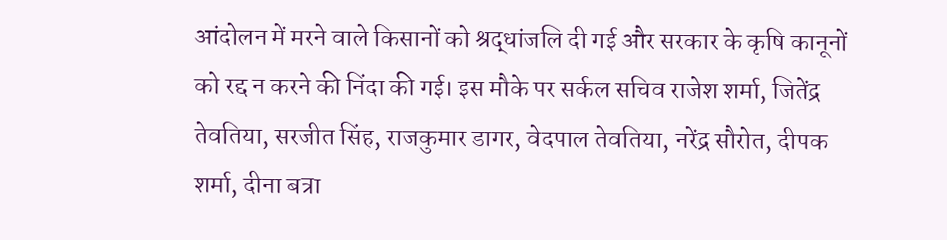आंदोलन में मरने वाले किसानों को श्रद्धांजलि दी गई और सरकार के कृषि कानूनों को रद्द न करने की निंदा की गई। इस मौके पर सर्कल सचिव राजेश शर्मा, जितेंद्र तेवतिया, सरजीत सिंह, राजकुमार डागर, वेदपाल तेवतिया, नरेंद्र सौरोत, दीपक शर्मा, दीना बत्रा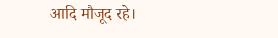आदि मौजूद रहे।